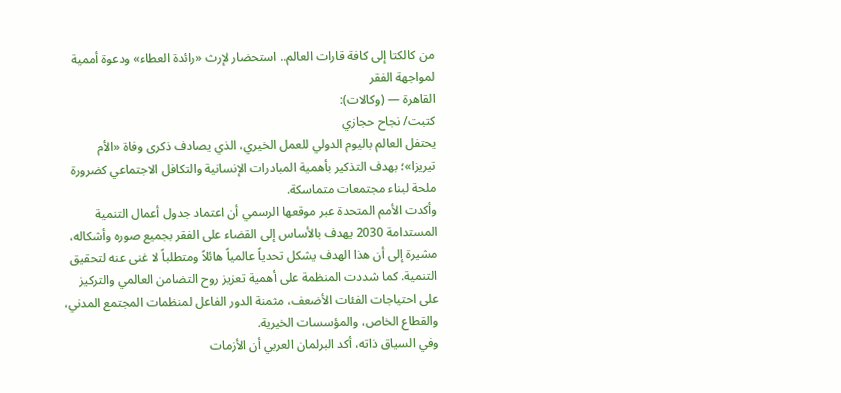من كالكتا إلى كافة قارات العالم.. استحضار لإرث «رائدة العطاء» ودعوة أممية لمواجهة الفقر
القاهرة — (وكالات):
كتبت/ نجاح حجازي
يحتفل العالم باليوم الدولي للعمل الخيري، الذي يصادف ذكرى وفاة «الأم تيريزا»؛ بهدف التذكير بأهمية المبادرات الإنسانية والتكافل الاجتماعي كضرورة ملحة لبناء مجتمعات متماسكة.
وأكدت الأمم المتحدة عبر موقعها الرسمي أن اعتماد جدول أعمال التنمية المستدامة 2030 يهدف بالأساس إلى القضاء على الفقر بجميع صوره وأشكاله، مشيرة إلى أن هذا الهدف يشكل تحدياً عالمياً هائلاً ومتطلباً لا غنى عنه لتحقيق التنمية. كما شددت المنظمة على أهمية تعزيز روح التضامن العالمي والتركيز على احتياجات الفئات الأضعف، مثمنة الدور الفاعل لمنظمات المجتمع المدني، والقطاع الخاص، والمؤسسات الخيرية.
وفي السياق ذاته، أكد البرلمان العربي أن الأزمات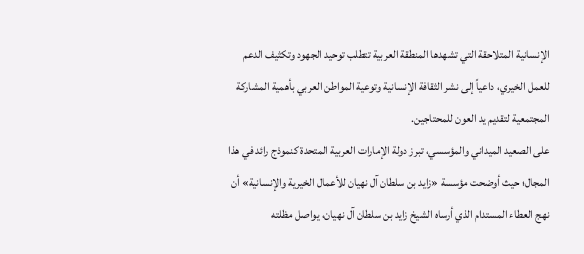الإنسانية المتلاحقة التي تشهدها المنطقة العربية تتطلب توحيد الجهود وتكثيف الدعم للعمل الخيري، داعياً إلى نشر الثقافة الإنسانية وتوعية المواطن العربي بأهمية المشاركة المجتمعية لتقديم يد العون للمحتاجين.
على الصعيد الميداني والمؤسسي، تبرز دولة الإمارات العربية المتحدة كنموذج رائد في هذا المجال؛ حيث أوضحت مؤسسة «زايد بن سلطان آل نهيان للأعمال الخيرية والإنسانية» أن نهج العطاء المستدام الذي أرساه الشيخ زايد بن سلطان آل نهيان، يواصل مظلته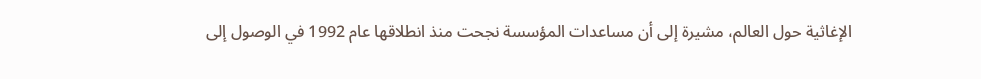الإغاثية حول العالم، مشيرة إلى أن مساعدات المؤسسة نجحت منذ انطلاقها عام 1992 في الوصول إلى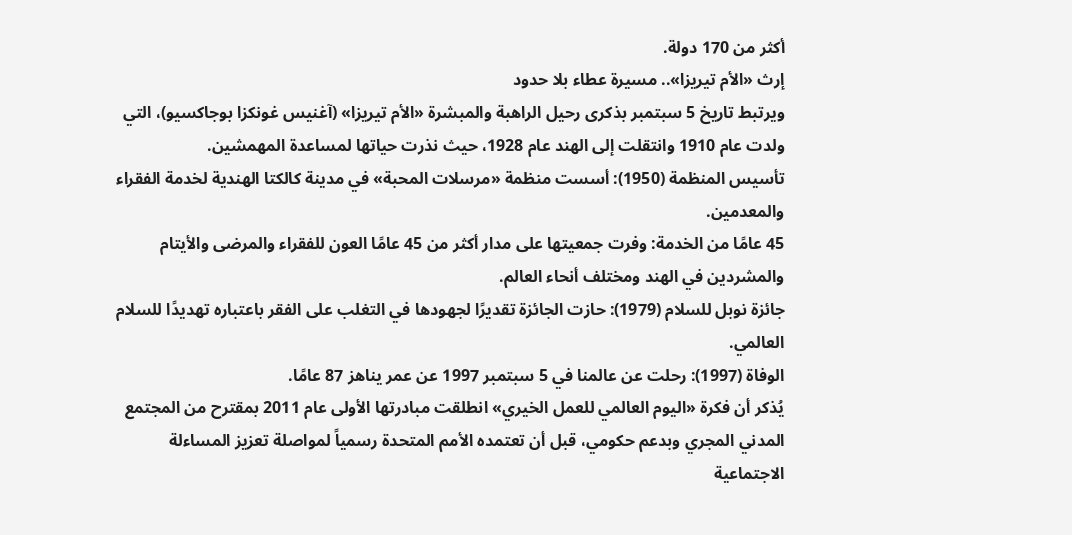أكثر من 170 دولة.
إرث «الأم تيريزا».. مسيرة عطاء بلا حدود
ويرتبط تاريخ 5 سبتمبر بذكرى رحيل الراهبة والمبشرة «الأم تيريزا» (آغنيس غونكزا بوجاكسيو)، التي ولدت عام 1910 وانتقلت إلى الهند عام 1928، حيث نذرت حياتها لمساعدة المهمشين.
تأسيس المنظمة (1950): أسست منظمة «مرسلات المحبة» في مدينة كالكتا الهندية لخدمة الفقراء والمعدمين.
45 عامًا من الخدمة: وفرت جمعيتها على مدار أكثر من 45 عامًا العون للفقراء والمرضى والأيتام والمشردين في الهند ومختلف أنحاء العالم.
جائزة نوبل للسلام (1979): حازت الجائزة تقديرًا لجهودها في التغلب على الفقر باعتباره تهديدًا للسلام العالمي.
الوفاة (1997): رحلت عن عالمنا في 5 سبتمبر 1997 عن عمر يناهز 87 عامًا.
يُذكر أن فكرة «اليوم العالمي للعمل الخيري» انطلقت مبادرتها الأولى عام 2011 بمقترح من المجتمع المدني المجري وبدعم حكومي، قبل أن تعتمده الأمم المتحدة رسمياً لمواصلة تعزيز المساءلة الاجتماعية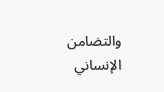والتضامن الإنساني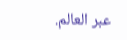عبر العالم.